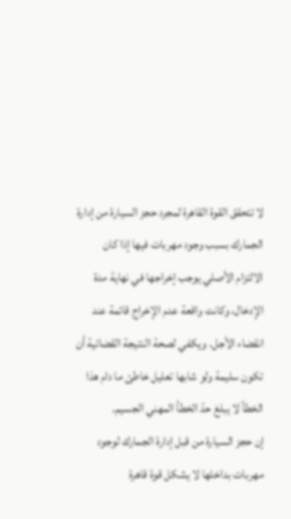لا تتحقق القوة القاهرة لمجرد حجز السيارة من إدارة الجمارك بسبب وجود مهربات فيها إذا كان الالتزام الأصلي يوجب إخراجها في نهاية مدة الإدخال، وكانت واقعة عدم الإخراج قائمة عند انقضاء الأجل. ويكفي لصحة النتيجة القضائية أن تكون سليمة ولو شابها تعليل خاطئ ما دام هذا الخطأ لا يبلغ حدّ الخطأ المهني الجسيم.
إن حجز السيارة من قبل إدارة الجمارك لوجود مهربات بداخلها لا يشكل قوة قاهرة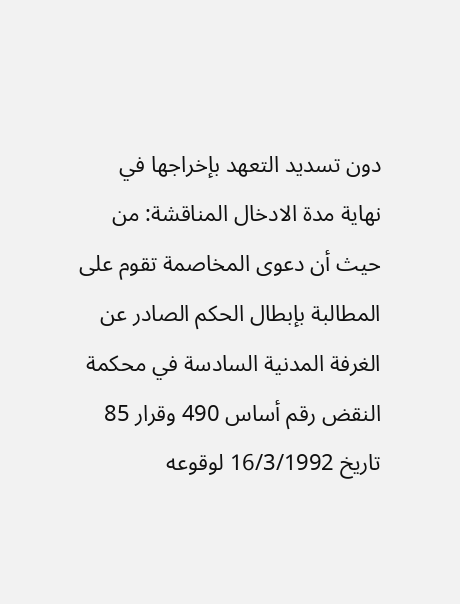دون تسديد التعهد بإخراجها في نهاية مدة الادخال المناقشة: من حيث أن دعوى المخاصمة تقوم على المطالبة بإبطال الحكم الصادر عن الغرفة المدنية السادسة في محكمة النقض رقم أساس 490 وقرار 85 تاريخ 16/3/1992 لوقوعه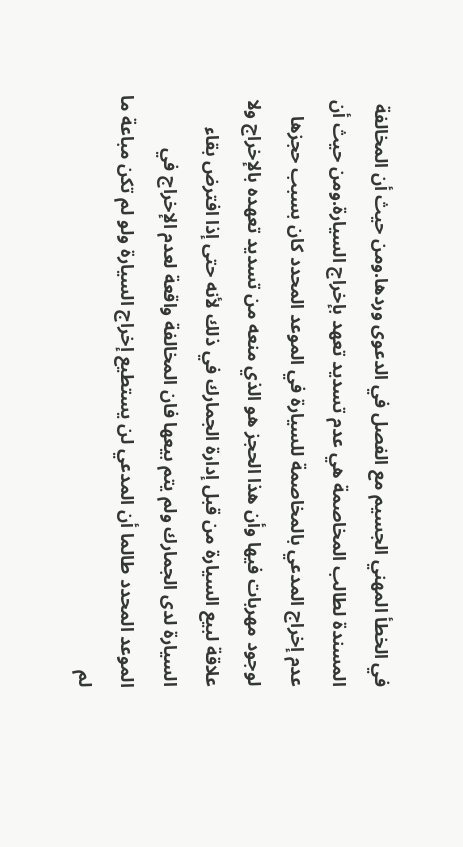في الخطأ المهني الجسيم مع الفصل في الدعوى وردها.ومن حيث أن المخالفة المسندة لطالب المخاصمة هي عدم تسديد تعهد بإخراج السيارة.ومن حيث أن عدم إخراج المدعي بالمخاصمة للسيارة في الموعد المحدد كان بسبب حجزها لوجود مهربات فيها وأن هذا الحجز هو الذي منعه من تسديد تعهده بالإخراج ولا علاقة لبيع السيارة من قبل إدارة الجمارك في ذلك لأنه حتى إذا افترض بقاء السيارة لدى الجمارك ولم يتم بيعها فان المخالفة واقعة لعدم الإخراج في الموعد المحدد طالما أن المدعي لن يستطيع إخراج السيارة ولو لم تكن مباعة ما لم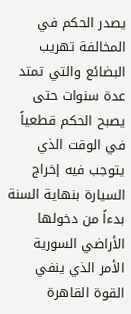يصدر الحكم في المخالفة تهريب البضائع والتي تمتد عدة سنوات حتى يصبح الحكم قطعياً في الوقت الذي يتوجب فيه إخراج السيارة بنهاية السنة بدءاً من دخولها الأراضي السورية الأمر الذي ينفي القوة القاهرة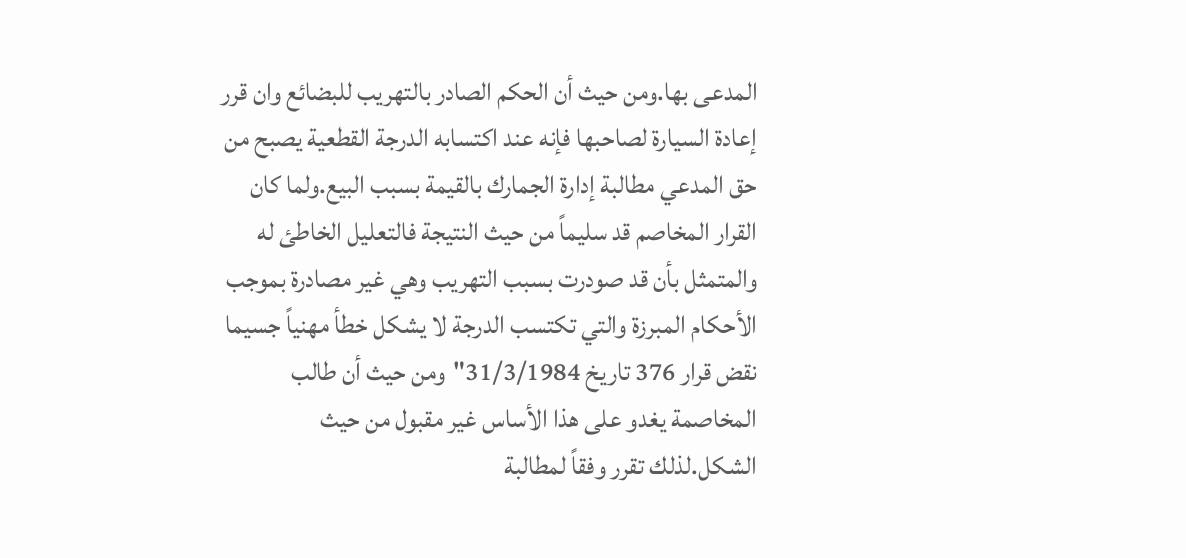المدعى بها.ومن حيث أن الحكم الصادر بالتهريب للبضائع وان قرر إعادة السيارة لصاحبها فإنه عند اكتسابه الدرجة القطعية يصبح من حق المدعي مطالبة إدارة الجمارك بالقيمة بسبب البيع.ولما كان القرار المخاصم قد سليماً من حيث النتيجة فالتعليل الخاطئ له والمتمثل بأن قد صودرت بسبب التهريب وهي غير مصادرة بموجب الأحكام المبرزة والتي تكتسب الدرجة لا يشكل خطأ مهنياً جسيما نقض قرار 376 تاريخ 31/3/1984"ومن حيث أن طالب المخاصمة يغدو على هذا الأساس غير مقبول من حيث الشكل.لذلك تقرر وفقاً لمطالبة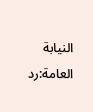النيابة العامة:رد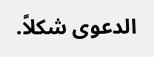الدعوى شكلاً.